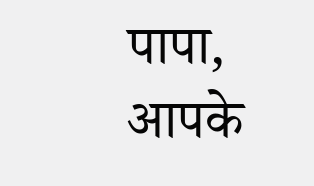पापा,
आपके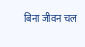बिना जीवन चल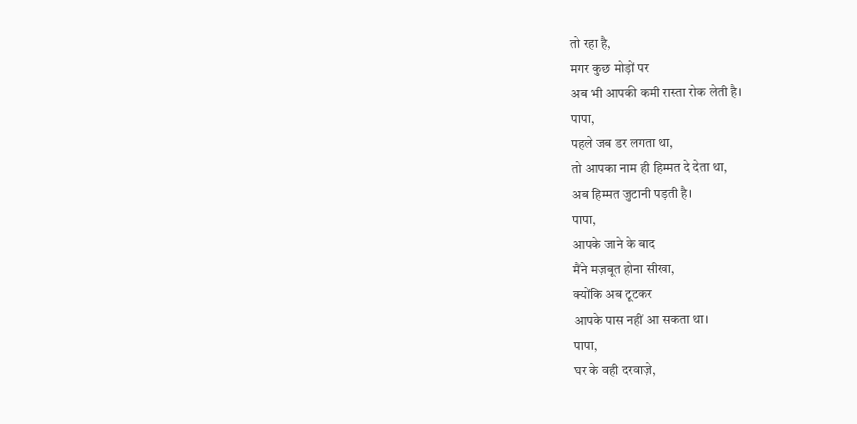तो रहा है,
मगर कुछ मोड़ों पर
अब भी आपकी कमी रास्ता रोक लेती है।
पापा,
पहले जब डर लगता था,
तो आपका नाम ही हिम्मत दे देता था,
अब हिम्मत जुटानी पड़ती है।
पापा,
आपके जाने के बाद
मैंने मज़बूत होना सीखा,
क्योंकि अब टूटकर
आपके पास नहीं आ सकता था।
पापा,
घर के वही दरवाज़े,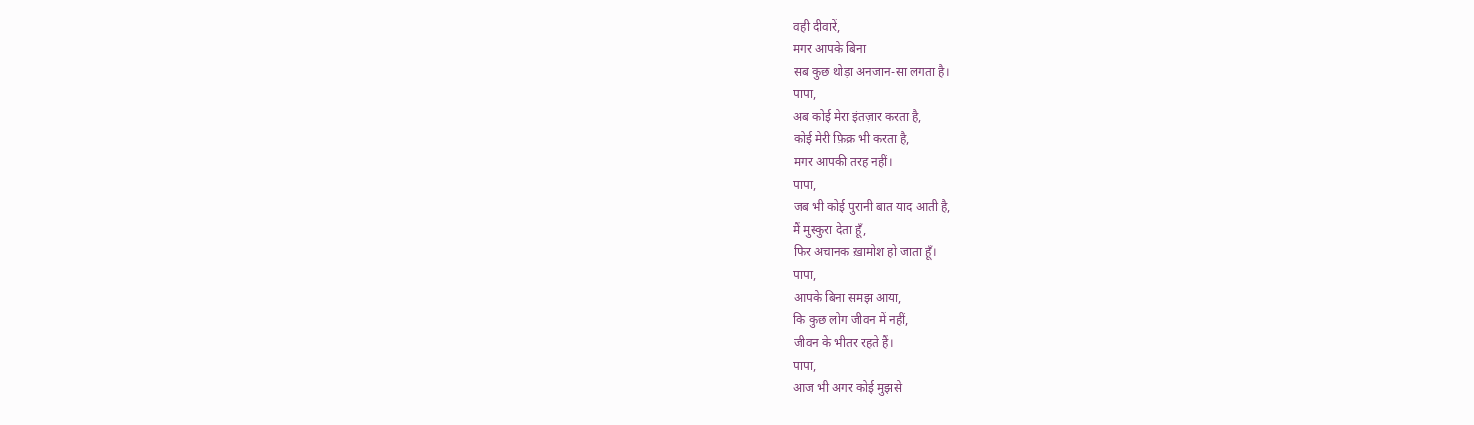वही दीवारें,
मगर आपके बिना
सब कुछ थोड़ा अनजान-सा लगता है।
पापा,
अब कोई मेरा इंतज़ार करता है,
कोई मेरी फ़िक्र भी करता है,
मगर आपकी तरह नहीं।
पापा,
जब भी कोई पुरानी बात याद आती है,
मैं मुस्कुरा देता हूँ,
फिर अचानक ख़ामोश हो जाता हूँ।
पापा,
आपके बिना समझ आया,
कि कुछ लोग जीवन में नहीं,
जीवन के भीतर रहते हैं।
पापा,
आज भी अगर कोई मुझसे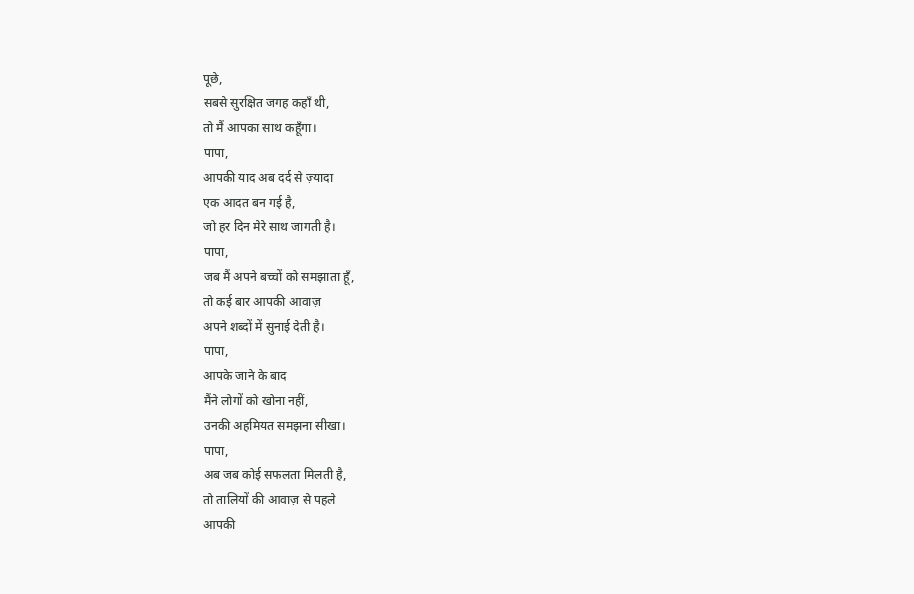पूछे,
सबसे सुरक्षित जगह कहाँ थी,
तो मैं आपका साथ कहूँगा।
पापा,
आपकी याद अब दर्द से ज़्यादा
एक आदत बन गई है,
जो हर दिन मेरे साथ जागती है।
पापा,
जब मैं अपने बच्चों को समझाता हूँ,
तो कई बार आपकी आवाज़
अपने शब्दों में सुनाई देती है।
पापा,
आपके जाने के बाद
मैंने लोगों को खोना नहीं,
उनकी अहमियत समझना सीखा।
पापा,
अब जब कोई सफलता मिलती है,
तो तालियों की आवाज़ से पहले
आपकी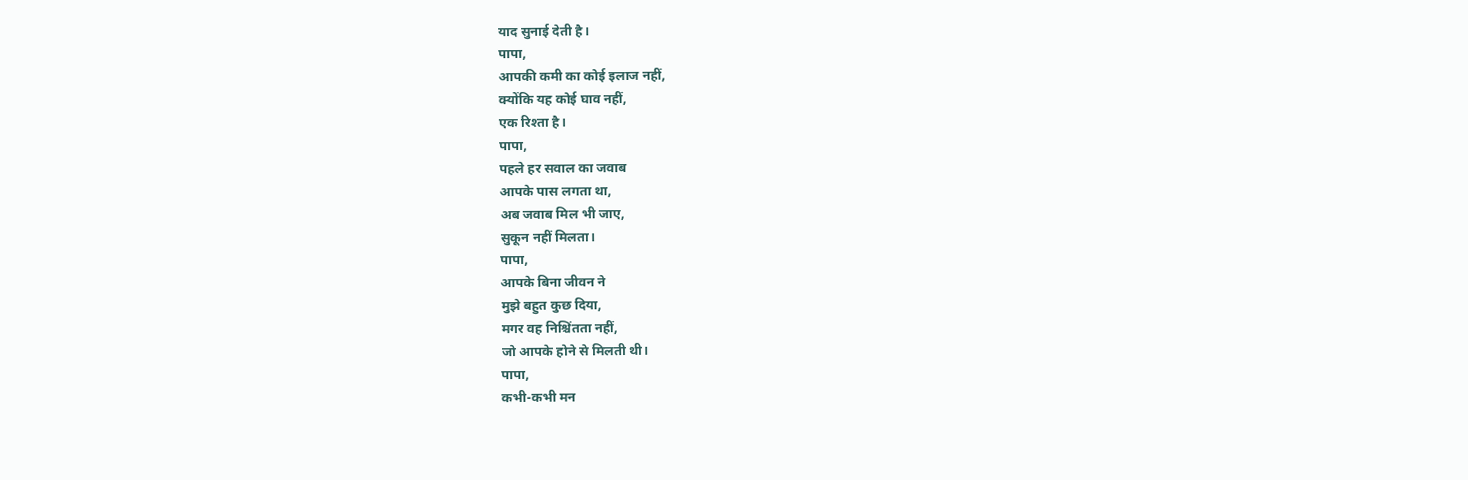याद सुनाई देती है।
पापा,
आपकी कमी का कोई इलाज नहीं,
क्योंकि यह कोई घाव नहीं,
एक रिश्ता है।
पापा,
पहले हर सवाल का जवाब
आपके पास लगता था,
अब जवाब मिल भी जाए,
सुकून नहीं मिलता।
पापा,
आपके बिना जीवन ने
मुझे बहुत कुछ दिया,
मगर वह निश्चिंतता नहीं,
जो आपके होने से मिलती थी।
पापा,
कभी-कभी मन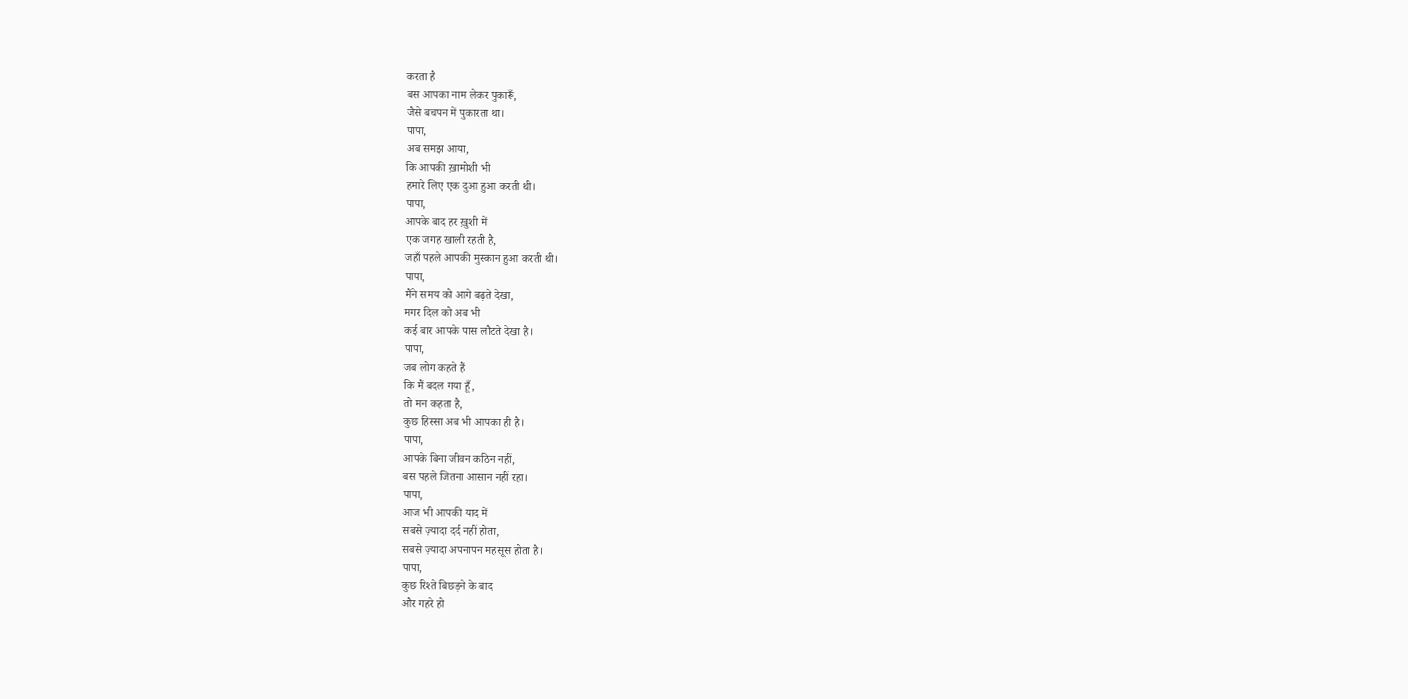करता है
बस आपका नाम लेकर पुकारूँ,
जैसे बचपन में पुकारता था।
पापा,
अब समझ आया,
कि आपकी ख़ामोशी भी
हमारे लिए एक दुआ हुआ करती थी।
पापा,
आपके बाद हर ख़ुशी में
एक जगह खाली रहती है,
जहाँ पहले आपकी मुस्कान हुआ करती थी।
पापा,
मैंने समय को आगे बढ़ते देखा,
मगर दिल को अब भी
कई बार आपके पास लौटते देखा है।
पापा,
जब लोग कहते हैं
कि मैं बदल गया हूँ,
तो मन कहता है,
कुछ हिस्सा अब भी आपका ही है।
पापा,
आपके बिना जीवन कठिन नहीं,
बस पहले जितना आसान नहीं रहा।
पापा,
आज भी आपकी याद में
सबसे ज़्यादा दर्द नहीं होता,
सबसे ज़्यादा अपनापन महसूस होता है।
पापा,
कुछ रिश्ते बिछड़ने के बाद
और गहरे हो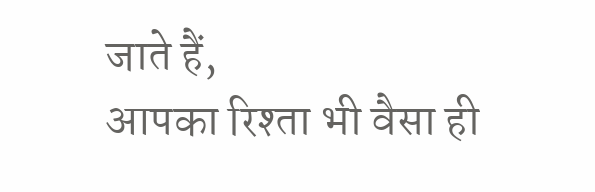जाते हैं,
आपका रिश्ता भी वैसा ही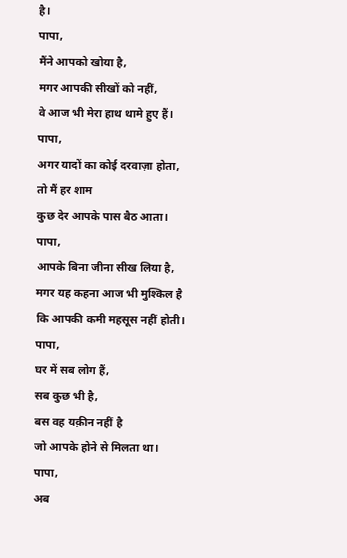है।
पापा,
मैंने आपको खोया है,
मगर आपकी सीखों को नहीं,
वे आज भी मेरा हाथ थामे हुए हैं।
पापा,
अगर यादों का कोई दरवाज़ा होता,
तो मैं हर शाम
कुछ देर आपके पास बैठ आता।
पापा,
आपके बिना जीना सीख लिया है,
मगर यह कहना आज भी मुश्किल है
कि आपकी कमी महसूस नहीं होती।
पापा,
घर में सब लोग हैं,
सब कुछ भी है,
बस वह यक़ीन नहीं है
जो आपके होने से मिलता था।
पापा,
अब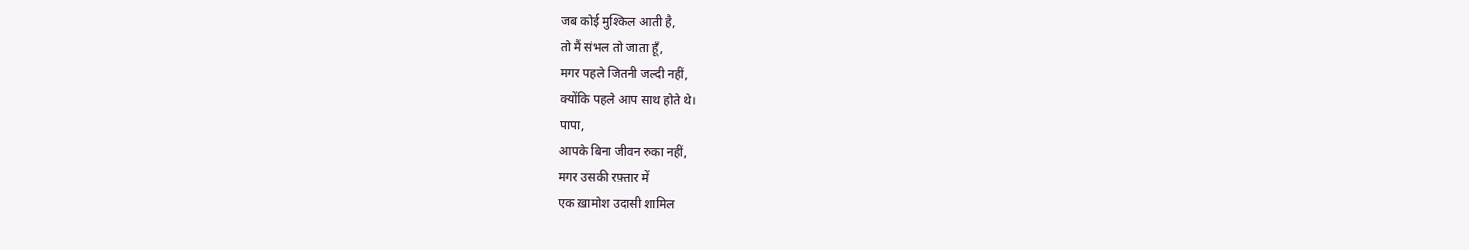जब कोई मुश्किल आती है,
तो मैं संभल तो जाता हूँ,
मगर पहले जितनी जल्दी नहीं,
क्योंकि पहले आप साथ होते थे।
पापा,
आपके बिना जीवन रुका नहीं,
मगर उसकी रफ़्तार में
एक ख़ामोश उदासी शामिल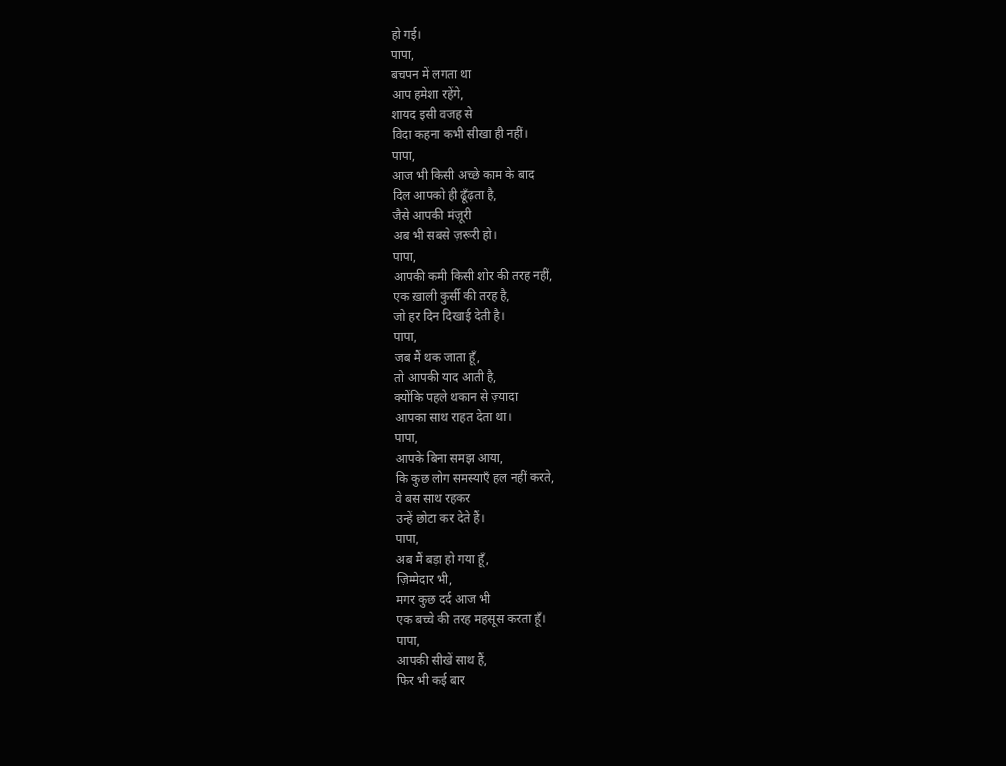हो गई।
पापा,
बचपन में लगता था
आप हमेशा रहेंगे,
शायद इसी वजह से
विदा कहना कभी सीखा ही नहीं।
पापा,
आज भी किसी अच्छे काम के बाद
दिल आपको ही ढूँढ़ता है,
जैसे आपकी मंज़ूरी
अब भी सबसे ज़रूरी हो।
पापा,
आपकी कमी किसी शोर की तरह नहीं,
एक ख़ाली कुर्सी की तरह है,
जो हर दिन दिखाई देती है।
पापा,
जब मैं थक जाता हूँ,
तो आपकी याद आती है,
क्योंकि पहले थकान से ज़्यादा
आपका साथ राहत देता था।
पापा,
आपके बिना समझ आया,
कि कुछ लोग समस्याएँ हल नहीं करते,
वे बस साथ रहकर
उन्हें छोटा कर देते हैं।
पापा,
अब मैं बड़ा हो गया हूँ,
ज़िम्मेदार भी,
मगर कुछ दर्द आज भी
एक बच्चे की तरह महसूस करता हूँ।
पापा,
आपकी सीखें साथ हैं,
फिर भी कई बार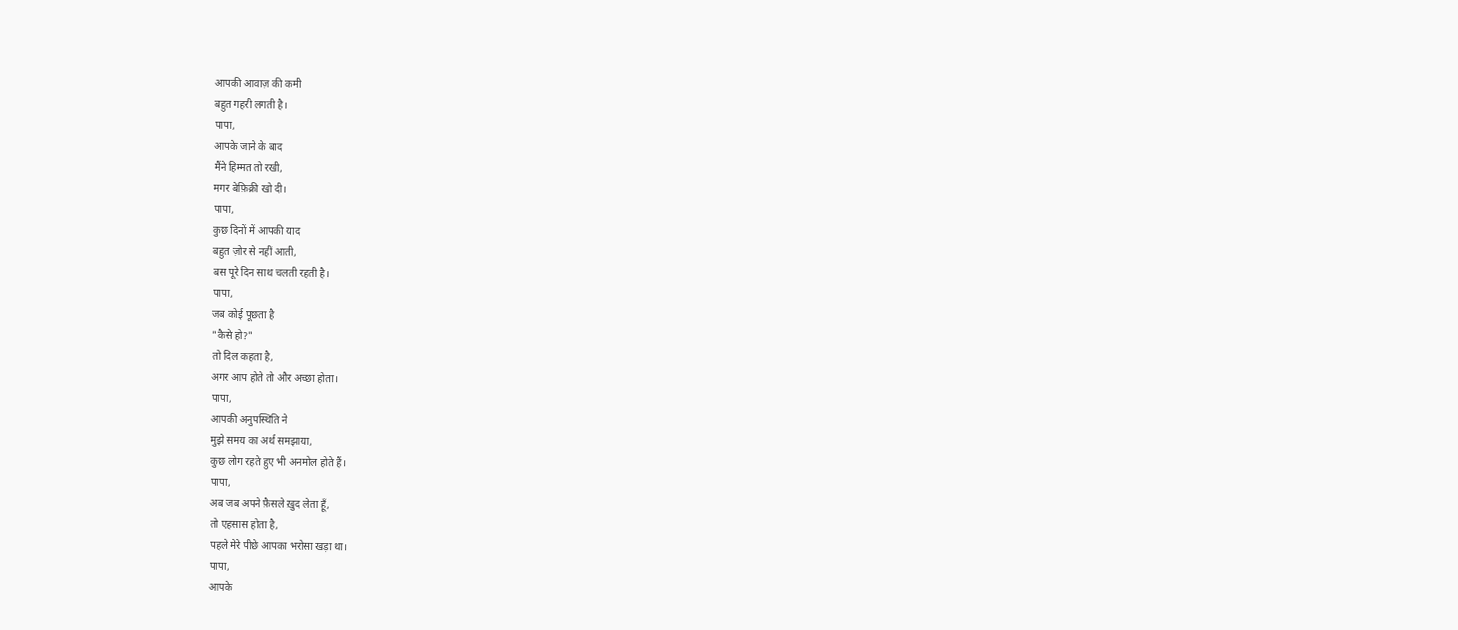आपकी आवाज़ की कमी
बहुत गहरी लगती है।
पापा,
आपके जाने के बाद
मैंने हिम्मत तो रखी,
मगर बेफ़िक्री खो दी।
पापा,
कुछ दिनों में आपकी याद
बहुत ज़ोर से नहीं आती,
बस पूरे दिन साथ चलती रहती है।
पापा,
जब कोई पूछता है
"कैसे हो?"
तो दिल कहता है,
अगर आप होते तो और अच्छा होता।
पापा,
आपकी अनुपस्थिति ने
मुझे समय का अर्थ समझाया,
कुछ लोग रहते हुए भी अनमोल होते हैं।
पापा,
अब जब अपने फ़ैसले ख़ुद लेता हूँ,
तो एहसास होता है,
पहले मेरे पीछे आपका भरोसा खड़ा था।
पापा,
आपके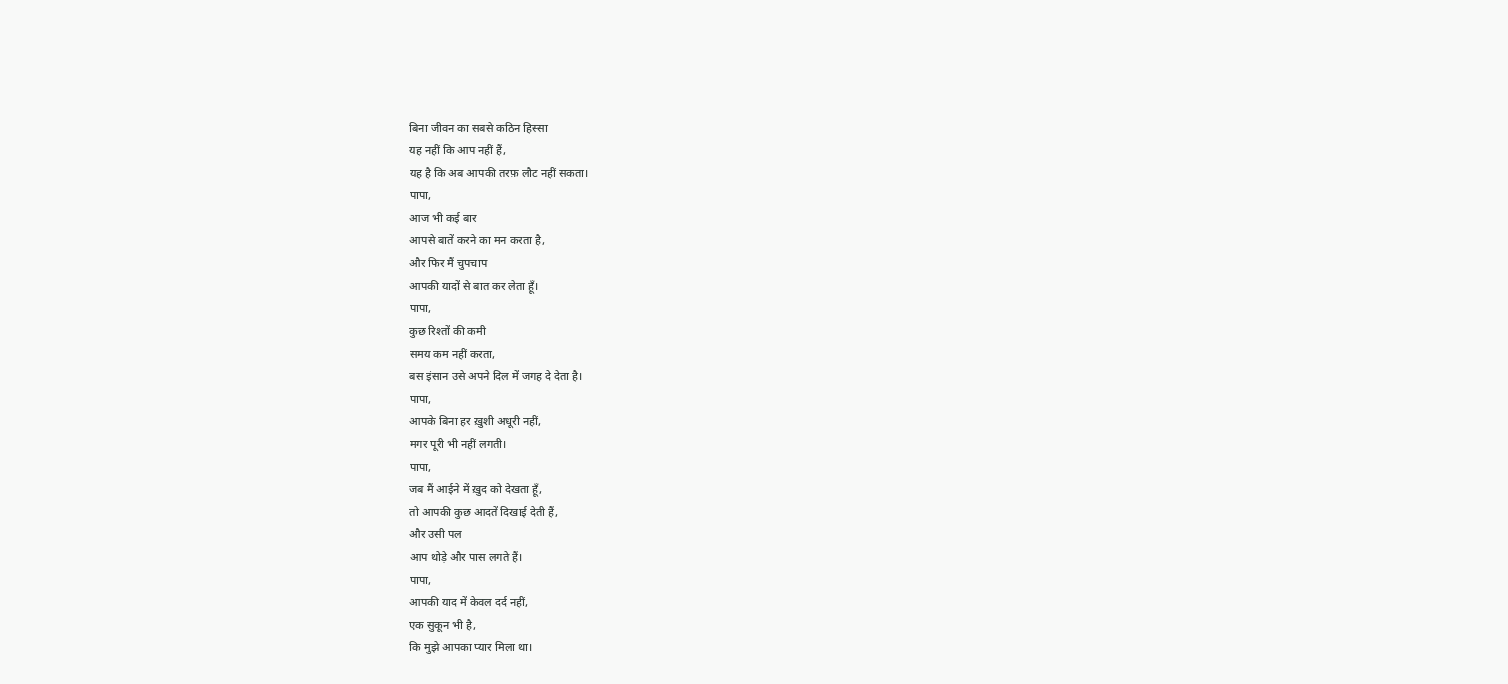बिना जीवन का सबसे कठिन हिस्सा
यह नहीं कि आप नहीं हैं,
यह है कि अब आपकी तरफ़ लौट नहीं सकता।
पापा,
आज भी कई बार
आपसे बातें करने का मन करता है,
और फिर मैं चुपचाप
आपकी यादों से बात कर लेता हूँ।
पापा,
कुछ रिश्तों की कमी
समय कम नहीं करता,
बस इंसान उसे अपने दिल में जगह दे देता है।
पापा,
आपके बिना हर ख़ुशी अधूरी नहीं,
मगर पूरी भी नहीं लगती।
पापा,
जब मैं आईने में ख़ुद को देखता हूँ,
तो आपकी कुछ आदतें दिखाई देती हैं,
और उसी पल
आप थोड़े और पास लगते हैं।
पापा,
आपकी याद में केवल दर्द नहीं,
एक सुकून भी है,
कि मुझे आपका प्यार मिला था।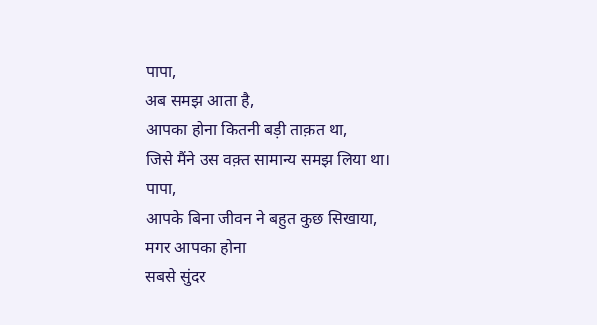पापा,
अब समझ आता है,
आपका होना कितनी बड़ी ताक़त था,
जिसे मैंने उस वक़्त सामान्य समझ लिया था।
पापा,
आपके बिना जीवन ने बहुत कुछ सिखाया,
मगर आपका होना
सबसे सुंदर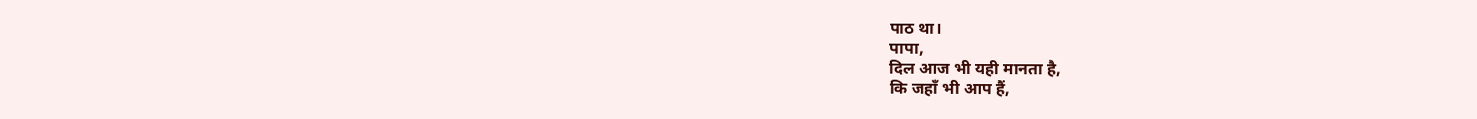पाठ था।
पापा,
दिल आज भी यही मानता है,
कि जहाँ भी आप हैं,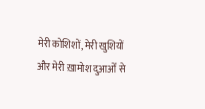मेरी कोशिशों, मेरी खुशियों
और मेरी ख़ामोश दुआओँ से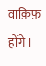वाक़िफ़ होंगे।